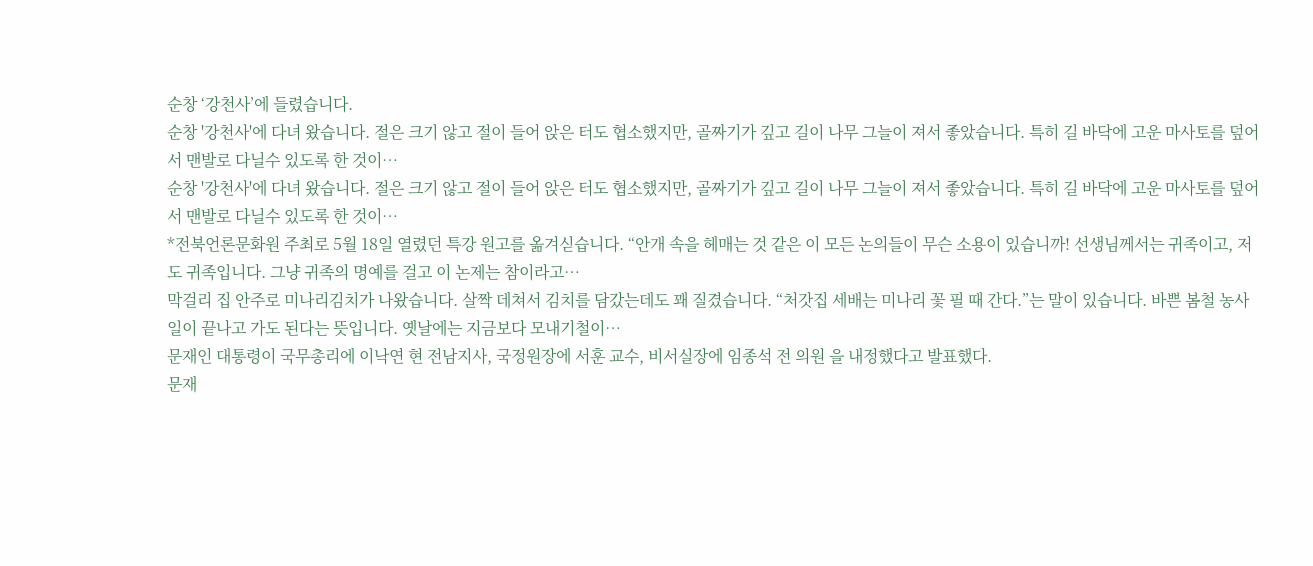순창 ‘강천사’에 들렸습니다.
순창 '강천사'에 다녀 왔습니다. 절은 크기 않고 절이 들어 앉은 터도 협소했지만, 골짜기가 깊고 길이 나무 그늘이 져서 좋았습니다. 특히 길 바닥에 고운 마사토를 덮어서 맨발로 다닐수 있도록 한 것이…
순창 '강천사'에 다녀 왔습니다. 절은 크기 않고 절이 들어 앉은 터도 협소했지만, 골짜기가 깊고 길이 나무 그늘이 져서 좋았습니다. 특히 길 바닥에 고운 마사토를 덮어서 맨발로 다닐수 있도록 한 것이…
*전북언론문화원 주최로 5월 18일 열렸던 특강 원고를 옮겨싣습니다. “안개 속을 헤매는 것 같은 이 모든 논의들이 무슨 소용이 있습니까! 선생님께서는 귀족이고, 저도 귀족입니다. 그냥 귀족의 명예를 걸고 이 논제는 참이라고…
막걸리 집 안주로 미나리김치가 나왔습니다. 살짝 데쳐서 김치를 담갔는데도 꽤 질겼습니다. “처갓집 세배는 미나리 꽃 필 때 간다.”는 말이 있습니다. 바쁜 봄철 농사일이 끝나고 가도 된다는 뜻입니다. 옛날에는 지금보다 모내기철이…
문재인 대통령이 국무총리에 이낙연 현 전남지사, 국정원장에 서훈 교수, 비서실장에 임종석 전 의원 을 내정했다고 발표했다.
문재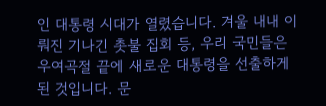인 대통령 시대가 열렸습니다. 겨울 내내 이뤄진 기나긴 촛불 집회 등, 우리 국민들은 우여곡절 끝에 새로운 대통령을 선출하게 된 것입니다. 문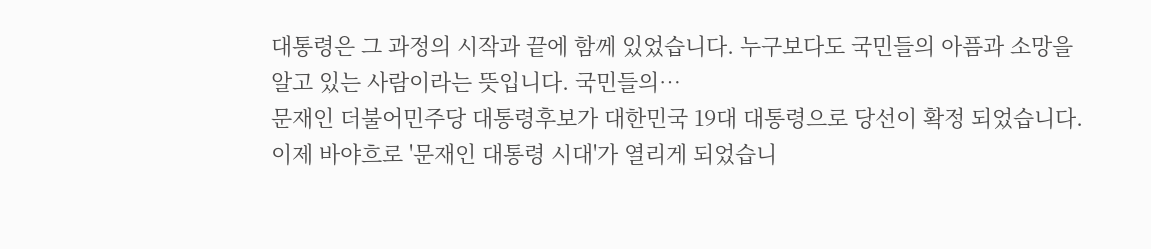대통령은 그 과정의 시작과 끝에 함께 있었습니다. 누구보다도 국민들의 아픔과 소망을 알고 있는 사람이라는 뜻입니다. 국민들의…
문재인 더불어민주당 대통령후보가 대한민국 19대 대통령으로 당선이 확정 되었습니다. 이제 바야흐로 '문재인 대통령 시대'가 열리게 되었습니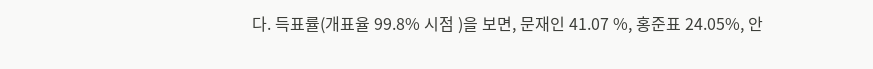다. 득표률(개표율 99.8% 시점 )을 보면, 문재인 41.07 %, 홍준표 24.05%, 안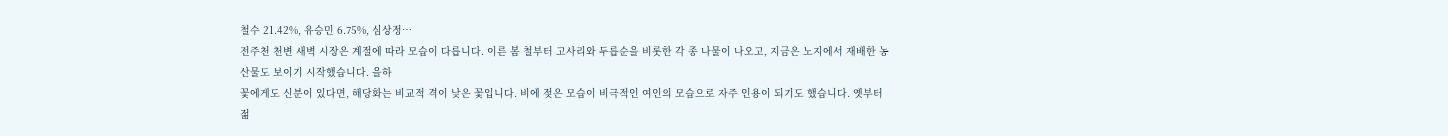철수 21.42%, 유승민 6.75%, 심상정…
전주천 천변 새벽 시장은 계절에 따라 모습이 다릅니다. 이른 봄 철부터 고사리와 두릅순을 비롯한 각 종 나물이 나오고, 지금은 노지에서 재배한 농산물도 보이기 시작했습니다. 을하
꽃에게도 신분이 있다면, 해당화는 비교적 격이 낮은 꽃입니다. 비에 젖은 모습이 비극적인 여인의 모습으로 자주 인용이 되기도 했습니다. 옛부터 젊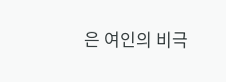은 여인의 비극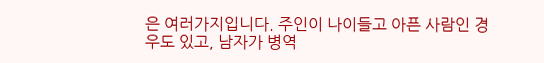은 여러가지입니다. 주인이 나이들고 아픈 사람인 경우도 있고, 남자가 병역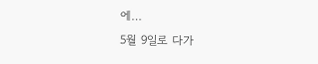에…
5월 9일로 다가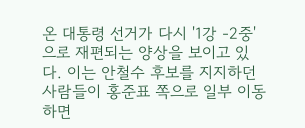온 대통령 선거가 다시 '1강 -2중'으로 재편되는 양상을 보이고 있다. 이는 안철수 후보를 지지하던 사람들이 홍준표 쪽으로 일부 이동하면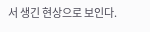서 생긴 현상으로 보인다.